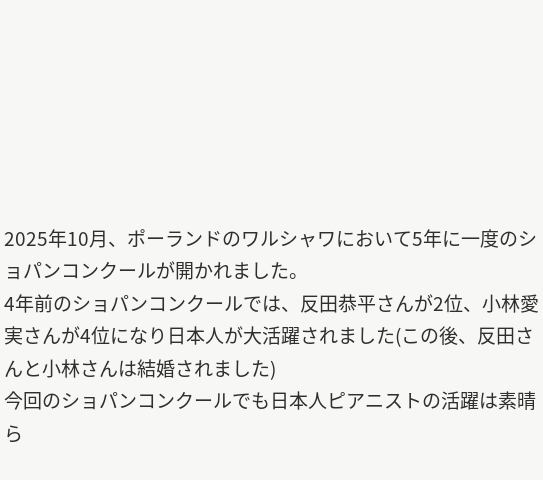2025年10月、ポーランドのワルシャワにおいて5年に一度のショパンコンクールが開かれました。
4年前のショパンコンクールでは、反田恭平さんが2位、小林愛実さんが4位になり日本人が大活躍されました(この後、反田さんと小林さんは結婚されました)
今回のショパンコンクールでも日本人ピアニストの活躍は素晴ら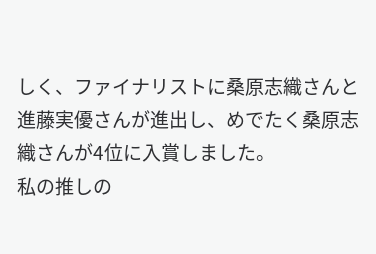しく、ファイナリストに桑原志織さんと進藤実優さんが進出し、めでたく桑原志織さんが4位に入賞しました。
私の推しの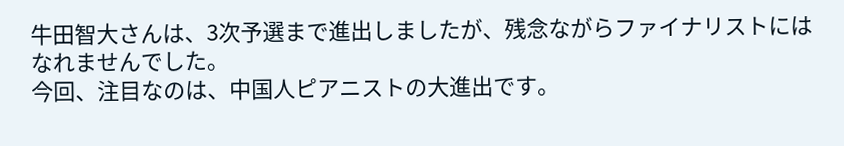牛田智大さんは、3次予選まで進出しましたが、残念ながらファイナリストにはなれませんでした。
今回、注目なのは、中国人ピアニストの大進出です。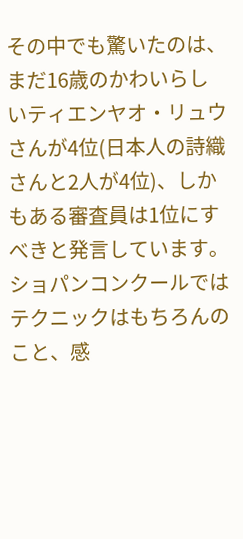その中でも驚いたのは、まだ16歳のかわいらしいティエンヤオ・リュウさんが4位(日本人の詩織さんと2人が4位)、しかもある審査員は1位にすべきと発言しています。
ショパンコンクールではテクニックはもちろんのこと、感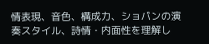情表現、音色、構成力、ショパンの演奏スタイル、詩情・内面性を理解し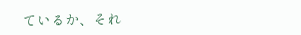ているか、それ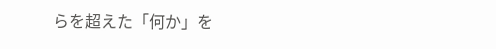らを超えた「何か」を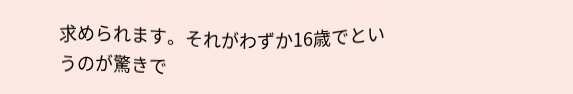求められます。それがわずか16歳でというのが驚きで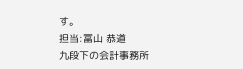す。
担当:冨山 恭道
九段下の会計事務所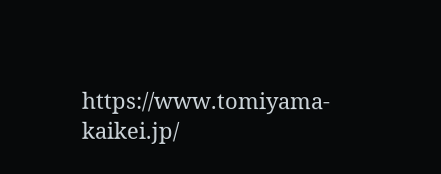https://www.tomiyama-kaikei.jp/